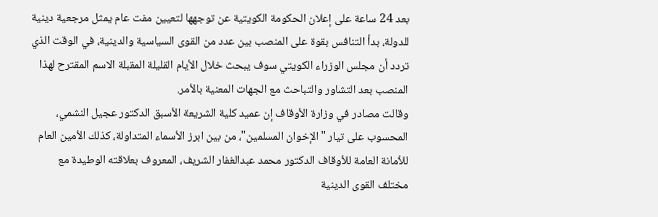بعد 24 ساعة على إعلان الحكومة الكويتية عن توجهها لتعيين مفت عام يمثل مرجعية دينية للدولة، بدأ التنافس بقوة على المنصب بين عدد من القوى السياسية والدينية، في الوقت الذي تردد أن مجلس الوزراء الكويتي سوف يبحث خلال الأيام القليلة المقبلة الاسم المقترح لهذا المنصب بعد التشاور والتباحث مع الجهات المعنية بالأمر.
وقالت مصادر في وزارة الأوقاف إن عميد كلية الشريعة الأسبق الدكتور عجيل النشمي، المحسوب على تيار "الإخوان المسلمين"، من بين ابرز الأسماء المتداولة، كذلك الأمين العام للأمانة العامة للأوقاف الدكتور محمد عبدالغفار الشريف، المعروف بعلاقته الوطيدة مع مختلف القوى الدينية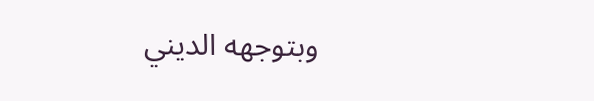وبتوجهه الديني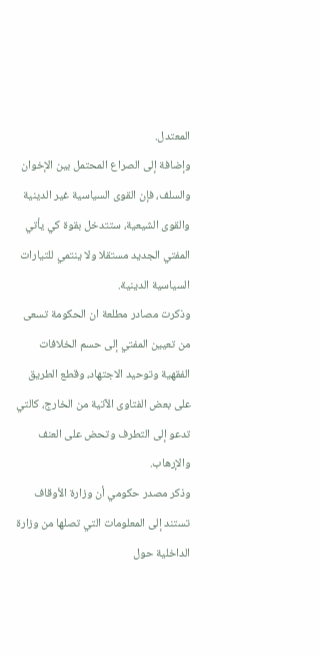المعتدل.
وإضافة إلى الصراع المحتمل بين الإخوان والسلف، فإن القوى السياسية غير الدينية والقوى الشيعية، ستتدخل بقوة كي يأتي المفتي الجديد مستقلا ولا ينتمي للتيارات السياسية الدينية.
وذكرت مصادر مطلعة ان الحكومة تسعى من تعيين المفتي إلى حسم الخلافات الفقهية وتوحيد الاجتهاد، وقطع الطريق على بعض الفتاوى الآتية من الخارج، كالتي تدعو إلى التطرف وتحض على العنف والإرهاب.
وذكر مصدر حكومي أن وزارة الأوقاف تستند إلى المعلومات التي تصلها من وزارة الداخلية حول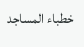خطباء المساجد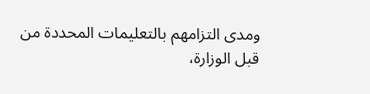ومدى التزامهم بالتعليمات المحددة من قبل الوزارة،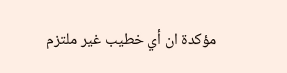مؤكدة ان أي خطيب غير ملتزم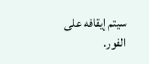سيتم إيقافه على الفور.